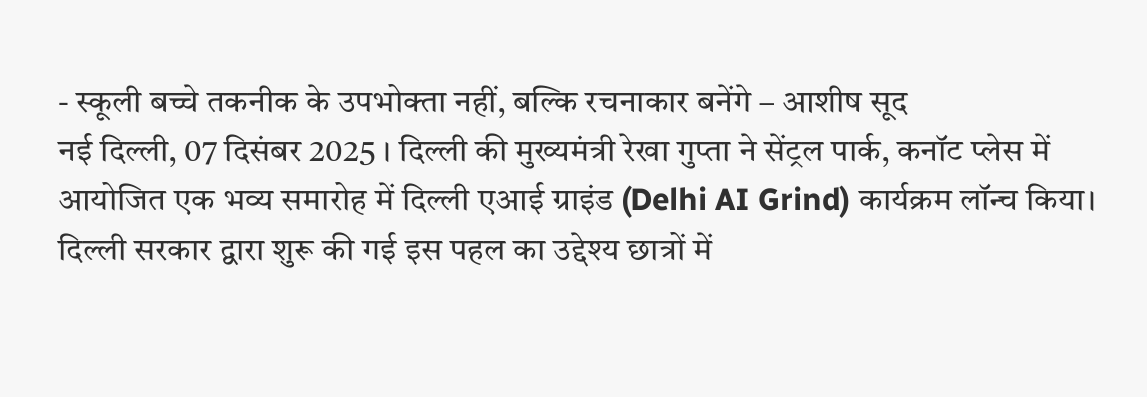- स्कूली बच्चे तकनीक के उपभोक्ता नहीं, बल्कि रचनाकार बनेंगे – आशीष सूद
नई दिल्ली, 07 दिसंबर 2025 । दिल्ली की मुख्यमंत्री रेखा गुप्ता ने सेंट्रल पार्क, कनॉट प्लेस में आयोजित एक भव्य समारोह में दिल्ली एआई ग्राइंड (Delhi AI Grind) कार्यक्रम लॉन्च किया। दिल्ली सरकार द्वारा शुरू की गई इस पहल का उद्देश्य छात्रों में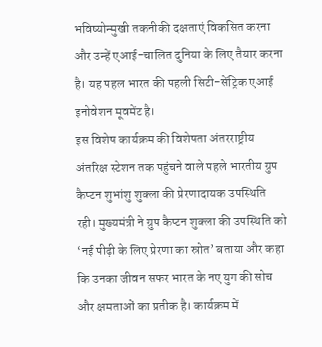भविष्योन्मुखी तकनीकी दक्षताएं विकसित करना और उन्हें एआई-चालित दुनिया के लिए तैयार करना है। यह पहल भारत की पहली सिटी-सेंट्रिक एआई इनोवेशन मूवमेंट है।
इस विशेष कार्यक्रम की विशेषता अंतरराष्ट्रीय अंतरिक्ष स्टेशन तक पहुंचने वाले पहले भारतीय ग्रुप कैप्टन शुभांशु शुक्ला की प्रेरणादायक उपस्थिति रही। मुख्यमंत्री ने ग्रुप कैप्टन शुक्ला की उपस्थिति को ‘नई पीढ़ी के लिए प्रेरणा का स्रोत’ बताया और कहा कि उनका जीवन सफर भारत के नए युग की सोच और क्षमताओं का प्रतीक है। कार्यक्रम में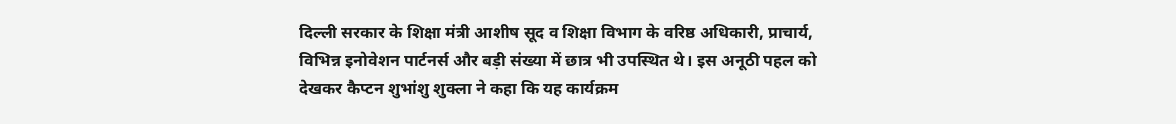दिल्ली सरकार के शिक्षा मंत्री आशीष सूद व शिक्षा विभाग के वरिष्ठ अधिकारी, प्राचार्य, विभिन्न इनोवेशन पार्टनर्स और बड़ी संख्या में छात्र भी उपस्थित थे। इस अनूठी पहल को देखकर कैप्टन शुभांशु शुक्ला ने कहा कि यह कार्यक्रम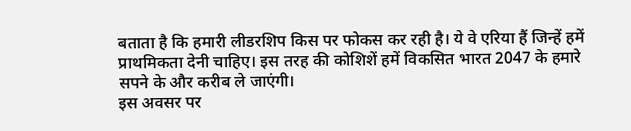बताता है कि हमारी लीडरशिप किस पर फोकस कर रही है। ये वे एरिया हैं जिन्हें हमें प्राथमिकता देनी चाहिए। इस तरह की कोशिशें हमें विकसित भारत 2047 के हमारे सपने के और करीब ले जाएंगी।
इस अवसर पर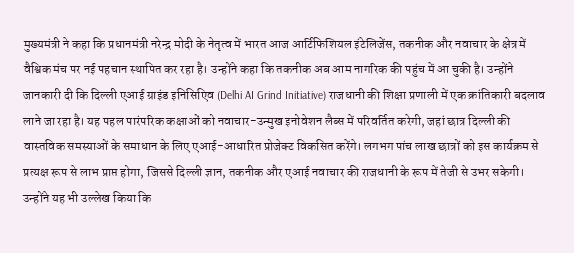मुख्यमंत्री ने कहा कि प्रधानमंत्री नरेन्द्र मोदी के नेतृत्व में भारत आज आर्टिफिशियल इंटेलिजेंस, तकनीक और नवाचार के क्षेत्र में वैश्विक मंच पर नई पहचान स्थापित कर रहा है। उन्होंने कहा कि तकनीक अब आम नागरिक की पहुंच में आ चुकी है। उन्होंने जानकारी दी कि दिल्ली एआई ग्राइंड इनिसिएिव (Delhi AI Grind Initiative) राजधानी की शिक्षा प्रणाली में एक क्रांतिकारी बदलाव लाने जा रहा है। यह पहल पारंपरिक कक्षाओं को नवाचार-उन्मुख इनोवेशन लैब्स में परिवर्तित करेगी, जहां छात्र दिल्ली की वास्तविक समस्याओं के समाधान के लिए एआई-आधारित प्रोजेक्ट विकसित करेंगे। लगभग पांच लाख छात्रों को इस कार्यक्रम से प्रत्यक्ष रूप से लाभ प्राप्त होगा, जिससे दिल्ली ज्ञान, तकनीक और एआई नवाचार की राजधानी के रूप में तेजी से उभर सकेगी। उन्होंने यह भी उल्लेख किया कि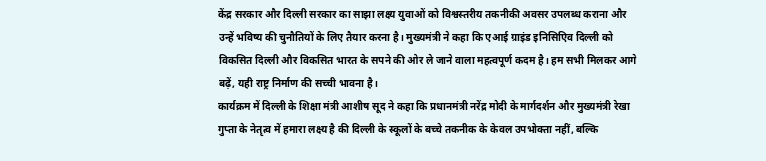केंद्र सरकार और दिल्ली सरकार का साझा लक्ष्य युवाओं को विश्वस्तरीय तकनीकी अवसर उपलब्ध कराना और उन्हें भविष्य की चुनौतियों के लिए तैयार करना है। मुख्यमंत्री ने कहा कि एआई ग्राइंड इनिसिएिव दिल्ली को विकसित दिल्ली और विकसित भारत के सपने की ओर ले जाने वाला महत्वपूर्ण कदम है। हम सभी मिलकर आगे बढ़ें, यही राष्ट्र निर्माण की सच्ची भावना है।
कार्यक्रम में दिल्ली के शिक्षा मंत्री आशीष सूद ने कहा कि प्रधानमंत्री नरेंद्र मोदी के मार्गदर्शन और मुख्यमंत्री रेखा गुप्ता के नेतृत्व में हमारा लक्ष्य है की दिल्ली के स्कूलों के बच्चे तकनीक के केवल उपभोक्ता नहीं, बल्कि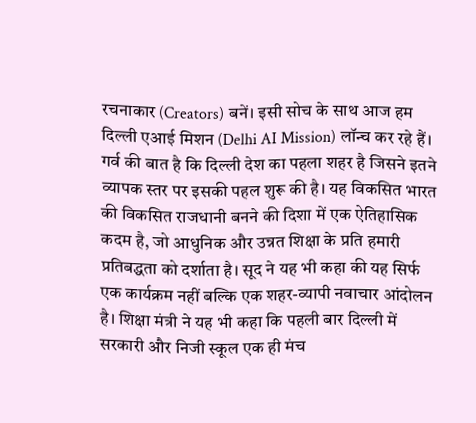रचनाकार (Creators) बनें। इसी सोच के साथ आज हम दिल्ली एआई मिशन (Delhi AI Mission) लॉन्च कर रहे हैं। गर्व की बात है कि दिल्ली देश का पहला शहर है जिसने इतने व्यापक स्तर पर इसकी पहल शुरू की है। यह विकसित भारत की विकसित राजधानी बनने की दिशा में एक ऐतिहासिक कदम है, जो आधुनिक और उन्नत शिक्षा के प्रति हमारी प्रतिबद्धता को दर्शाता है। सूद ने यह भी कहा की यह सिर्फ एक कार्यक्रम नहीं बल्कि एक शहर-व्यापी नवाचार आंदोलन है। शिक्षा मंत्री ने यह भी कहा कि पहली बार दिल्ली में सरकारी और निजी स्कूल एक ही मंच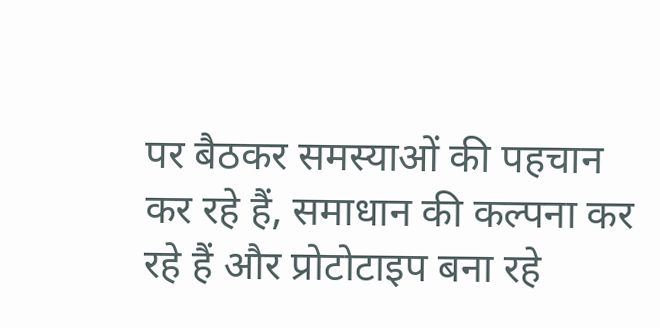पर बैठकर समस्याओं की पहचान कर रहे हैं, समाधान की कल्पना कर रहे हैं और प्रोटोटाइप बना रहे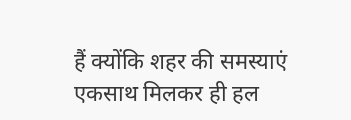हैं क्योंकि शहर की समस्याएं एकसाथ मिलकर ही हल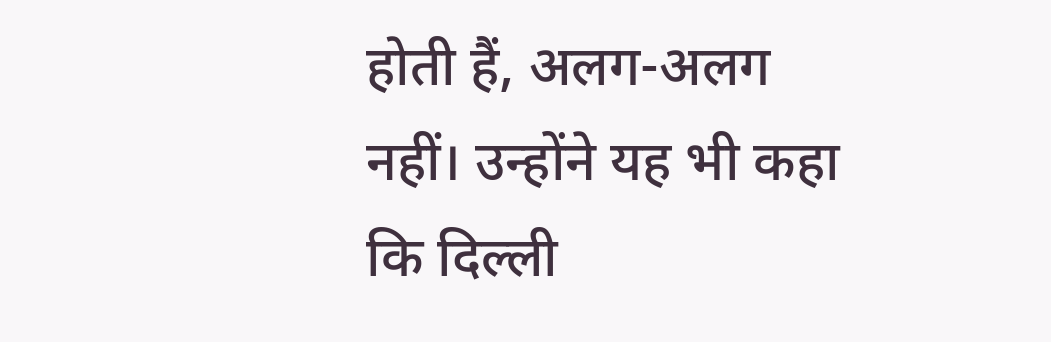होती हैं, अलग-अलग नहीं। उन्होंने यह भी कहा कि दिल्ली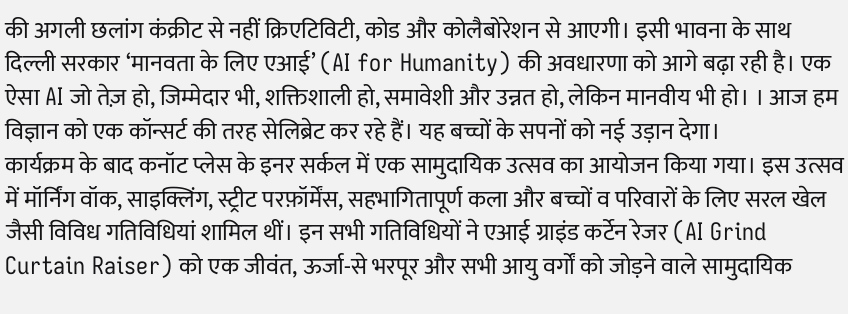की अगली छलांग कंक्रीट से नहीं क्रिएटिविटी, कोड और कोलैबोरेशन से आएगी। इसी भावना के साथ दिल्ली सरकार ‘मानवता के लिए एआई’ (AI for Humanity) की अवधारणा को आगे बढ़ा रही है। एक ऐसा AI जो तेज़ हो, जिम्मेदार भी, शक्तिशाली हो, समावेशी और उन्नत हो, लेकिन मानवीय भी हो। । आज हम विज्ञान को एक कॉन्सर्ट की तरह सेलिब्रेट कर रहे हैं। यह बच्चों के सपनों को नई उड़ान देगा।
कार्यक्रम के बाद कनॉट प्लेस के इनर सर्कल में एक सामुदायिक उत्सव का आयोजन किया गया। इस उत्सव में मॉर्निंग वॉक, साइक्लिंग, स्ट्रीट परफ़ॉर्मेंस, सहभागितापूर्ण कला और बच्चों व परिवारों के लिए सरल खेल जैसी विविध गतिविधियां शामिल थीं। इन सभी गतिविधियों ने एआई ग्राइंड कर्टेन रेजर (AI Grind Curtain Raiser) को एक जीवंत, ऊर्जा-से भरपूर और सभी आयु वर्गों को जोड़ने वाले सामुदायिक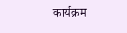कार्यक्रम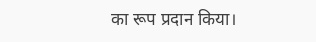का रूप प्रदान किया।